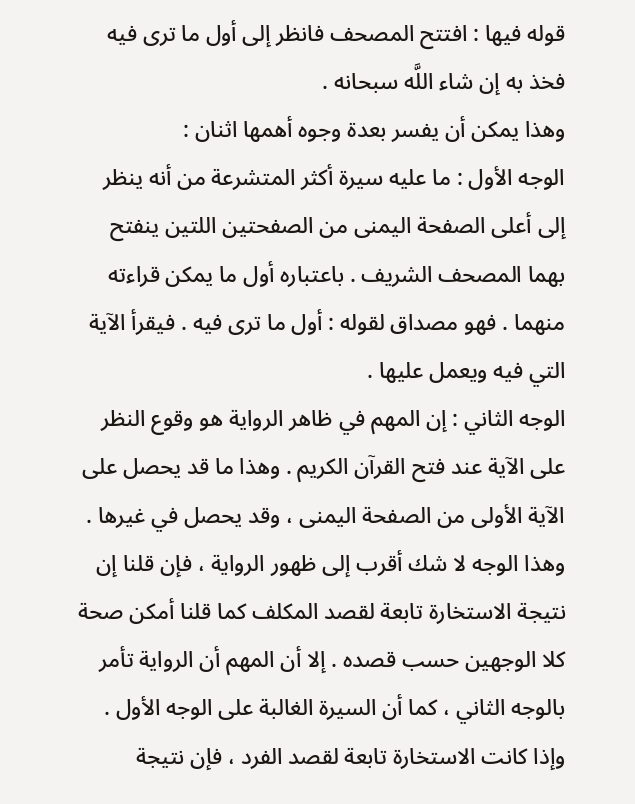قوله فيها : افتتح المصحف فانظر إلى أول ما ترى فيه فخذ به إن شاء اللَّه سبحانه .
وهذا يمكن أن يفسر بعدة وجوه أهمها اثنان :
الوجه الأول : ما عليه سيرة أكثر المتشرعة من أنه ينظر إلى أعلى الصفحة اليمنى من الصفحتين اللتين ينفتح بهما المصحف الشريف . باعتباره أول ما يمكن قراءته منهما . فهو مصداق لقوله : أول ما ترى فيه . فيقرأ الآية التي فيه ويعمل عليها .
الوجه الثاني : إن المهم في ظاهر الرواية هو وقوع النظر على الآية عند فتح القرآن الكريم . وهذا ما قد يحصل على الآية الأولى من الصفحة اليمنى ، وقد يحصل في غيرها .
وهذا الوجه لا شك أقرب إلى ظهور الرواية ، فإن قلنا إن نتيجة الاستخارة تابعة لقصد المكلف كما قلنا أمكن صحة كلا الوجهين حسب قصده . إلا أن المهم أن الرواية تأمر بالوجه الثاني ، كما أن السيرة الغالبة على الوجه الأول .
وإذا كانت الاستخارة تابعة لقصد الفرد ، فإن نتيجة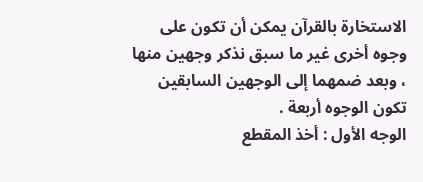الاستخارة بالقرآن يمكن أن تكون على وجوه أخرى غير ما سبق نذكر وجهين منها ، وبعد ضمهما إلى الوجهين السابقين تكون الوجوه أربعة .
الوجه الأول : أخذ المقطع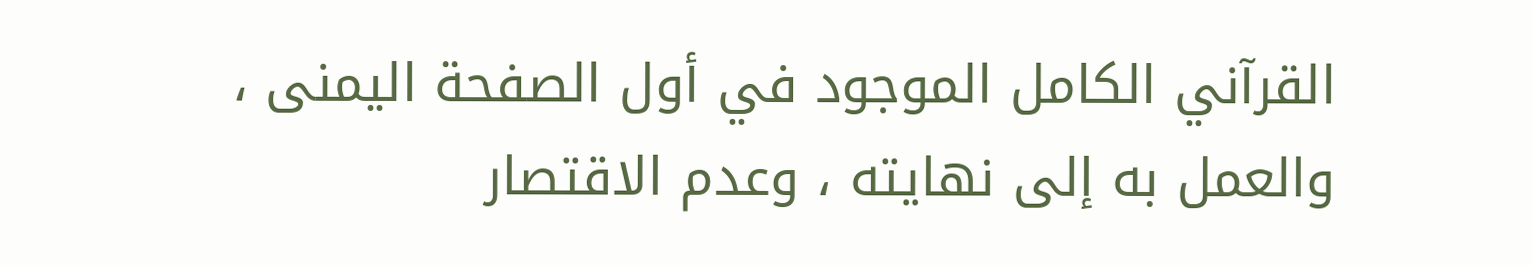القرآني الكامل الموجود في أول الصفحة اليمنى ، والعمل به إلى نهايته ، وعدم الاقتصار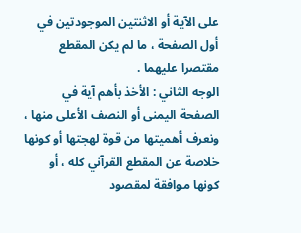على الآية أو الاثنتين الموجودتين في أول الصفحة ، ما لم يكن المقطع مقتصرا عليهما .
الوجه الثاني : الأخذ بأهم آية في الصفحة اليمنى أو النصف الأعلى منها ، ونعرف أهميتها من قوة لهجتها أو كونها خلاصة عن المقطع القرآني كله ، أو كونها موافقة لمقصود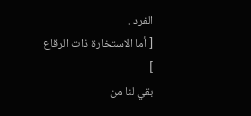الفرد .
[ أما الاستخارة ذات الرقاع ]
بقي لنا من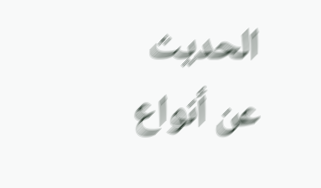الحديث عن أنواع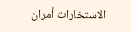الاستخارات أمران